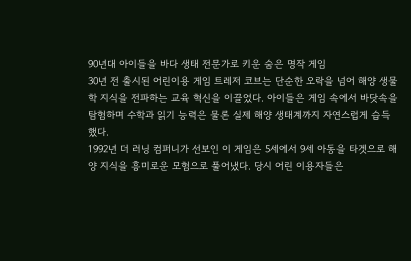90년대 아이들을 바다 생태 전문가로 키운 숨은 명작 게임
30년 전 출시된 어린이용 게임 트레저 코브는 단순한 오락을 넘어 해양 생물학 지식을 전파하는 교육 혁신을 이끌었다. 아이들은 게임 속에서 바닷속을 탐험하며 수학과 읽기 능력은 물론 실제 해양 생태계까지 자연스럽게 습득했다.
1992년 더 러닝 컴퍼니가 선보인 이 게임은 5세에서 9세 아동을 타겟으로 해양 지식을 흥미로운 모험으로 풀어냈다. 당시 어린 이용자들은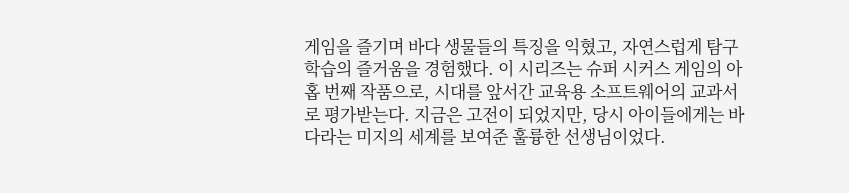게임을 즐기며 바다 생물들의 특징을 익혔고, 자연스럽게 탐구 학습의 즐거움을 경험했다. 이 시리즈는 슈퍼 시커스 게임의 아홉 번째 작품으로, 시대를 앞서간 교육용 소프트웨어의 교과서로 평가받는다. 지금은 고전이 되었지만, 당시 아이들에게는 바다라는 미지의 세계를 보여준 훌륭한 선생님이었다.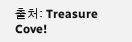출처: Treasure Cove!